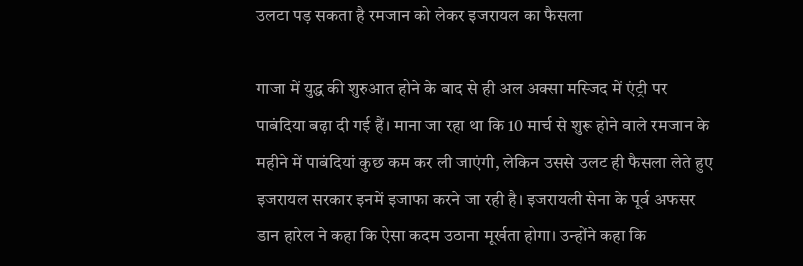उलटा पड़ सकता है रमजान को लेकर इजरायल का फैसला

गाजा में युद्ध की शुरुआत होने के बाद से ही अल अक्सा मस्जिद में एंट्री पर पाबंदिया बढ़ा दी गई हैं। माना जा रहा था कि 10 मार्च से शुरू होने वाले रमजान के महीने में पाबंदियां कुछ कम कर ली जाएंगी, लेकिन उससे उलट ही फैसला लेते हुए इजरायल सरकार इनमें इजाफा करने जा रही है। इजरायली सेना के पूर्व अफसर डान हारेल ने कहा कि ऐसा कदम उठाना मूर्खता होगा। उन्होंने कहा कि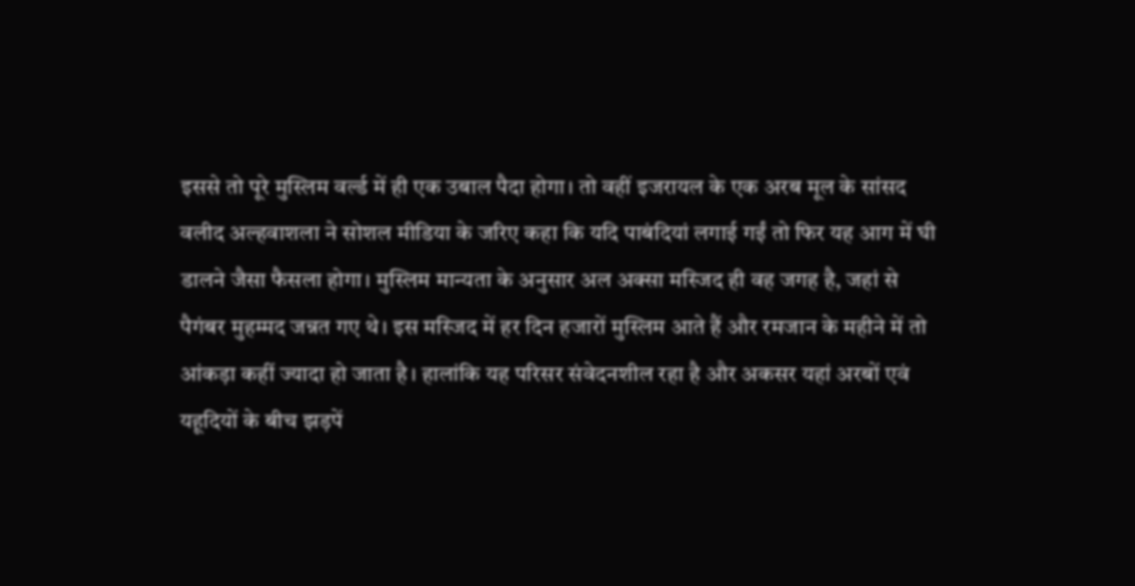इससे तो पूरे मुस्लिम वर्ल्ड में ही एक उबाल पैदा होगा। तो वहीं इजरायल के एक अरब मूल के सांसद वलीद अल्हवाशला ने सोशल मीडिया के जरिए कहा कि यदि पाबंदियां लगाई गईं तो फिर यह आग में घी डालने जैसा फैसला होगा। मुस्लिम मान्यता के अनुसार अल अक्सा मस्जिद ही वह जगह है, जहां से पैगंबर मुहम्मद जन्नत गए थे। इस मस्जिद में हर दिन हजारों मुस्लिम आते हैं और रमजान के महीने में तो आंकड़ा कहीं ज्यादा हो जाता है। हालांकि यह परिसर संवेदनशील रहा है और अकसर यहां अरबों एवं यहूदियों के बीच झड़पें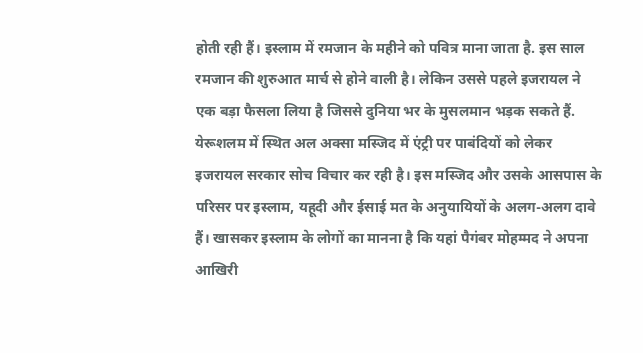होती रही हैं। इस्लाम में रमजान के महीने को पवित्र माना जाता है. इस साल रमजान की शुरुआत मार्च से होने वाली है। लेकिन उससे पहले इजरायल ने एक बड़ा फैसला लिया है जिससे दुनिया भर के मुसलमान भड़क सकते हैं. येरूशलम में स्थित अल अक्सा मस्जिद में एंट्री पर पाबंदियों को लेकर इजरायल सरकार सोच विचार कर रही है। इस मस्जिद और उसके आसपास के परिसर पर इस्लाम, यहूदी और ईसाई मत के अनुयायियों के अलग-अलग दावे हैं। खासकर इस्लाम के लोगों का मानना है कि यहां पैगंबर मोहम्मद ने अपना आखिरी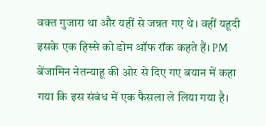वक्त गुजारा था और यहीं से जन्नत गए थे। वहीं यहूदी इसके एक हिस्से को डोम ऑफ रॉक कहते हैं। PM बेंजामिन नेतन्याहू की ओर से दिए गए बयान में कहा गया कि इस संबंध में एक फैसला ले लिया गया है।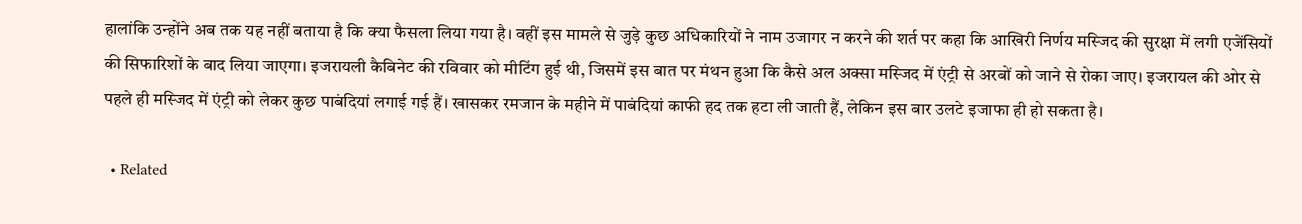हालांकि उन्होंने अब तक यह नहीं बताया है कि क्या फैसला लिया गया है। वहीं इस मामले से जुड़े कुछ अधिकारियों ने नाम उजागर न करने की शर्त पर कहा कि आखिरी निर्णय मस्जिद की सुरक्षा में लगी एजेंसियों की सिफारिशों के बाद लिया जाएगा। इजरायली कैबिनेट की रविवार को मीटिंग हुई थी, जिसमें इस बात पर मंथन हुआ कि कैसे अल अक्सा मस्जिद में एंट्री से अरबों को जाने से रोका जाए। इजरायल की ओर से पहले ही मस्जिद में एंट्री को लेकर कुछ पाबंदियां लगाई गई हैं। खासकर रमजान के महीने में पाबंदियां काफी हद तक हटा ली जाती हैं, लेकिन इस बार उलटे इजाफा ही हो सकता है।

  • Related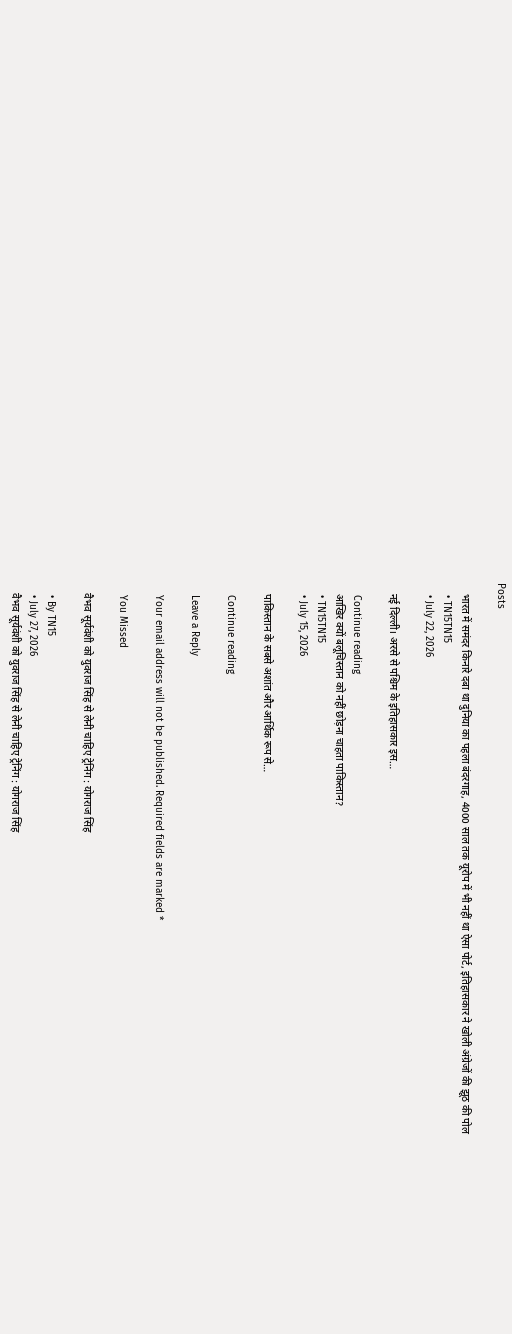Posts

    भारत में समंदर किनारे दबा था दुनिया का पहला बंदरगाह, 4000 साल तक यूरोप में भी नहीं था ऐसा पोर्ट, इतिहासकार ने खोली अंग्रेजों की झूठ की पोल
    • TN15TN15
    • July 22, 2026

    नई दिल्ली। अरसे से पश्चिम के इतिहासकार इस…

    Continue reading
    आखिर क्यों बलूचिस्तान को नहीं छोड़ना चाहता पाकिस्तान?
    • TN15TN15
    • July 15, 2026

    पाकिस्तान के सबसे अशांत और आर्थिक रूप से…

    Continue reading

    Leave a Reply

    Your email address will not be published. Required fields are marked *

    You Missed

    वैभव सूर्यवंशी को युवराज सिंह से लेनी चाहिए ट्रेनिंग : योगराज सिंह

    • By TN15
    • July 27, 2026
    वैभव सूर्यवंशी को युवराज सिंह से लेनी चाहिए ट्रेनिंग : योगराज सिंह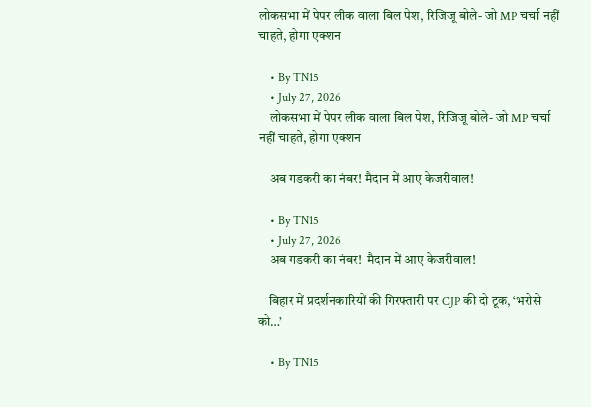लोकसभा में पेपर लीक वाला बिल पेश, रिजिजू बोले- जो MP चर्चा नहीं चाहते, होगा एक्शन

    • By TN15
    • July 27, 2026
    लोकसभा में पेपर लीक वाला बिल पेश, रिजिजू बोले- जो MP चर्चा नहीं चाहते, होगा एक्शन

    अब गडकरी का नंबर! मैदान में आए केजरीवाल!

    • By TN15
    • July 27, 2026
    अब गडकरी का नंबर!  मैदान में आए केजरीवाल!

    बिहार में प्रदर्शनकारियों की गिरफ्तारी पर CJP की दो टूक, ‘भरोसे को…’

    • By TN15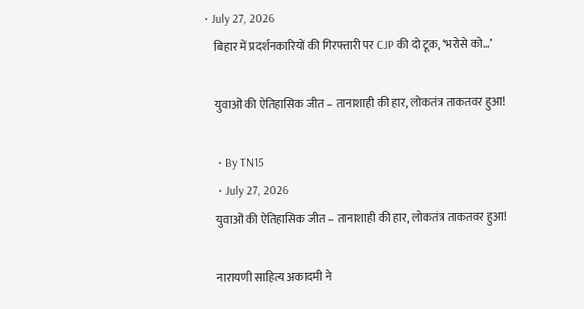• July 27, 2026
    बिहार में प्रदर्शनकारियों की गिरफ्तारी पर CJP की दो टूक, ‘भरोसे को…’

    युवाओं की ऐतिहासिक जीत – तानाशाही की हार, लोकतंत्र ताकतवर हुआ!

    • By TN15
    • July 27, 2026
    युवाओं की ऐतिहासिक जीत – तानाशाही की हार, लोकतंत्र ताकतवर हुआ!

    नारायणी साहित्य अकादमी ने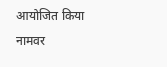आयोजित किया नामवर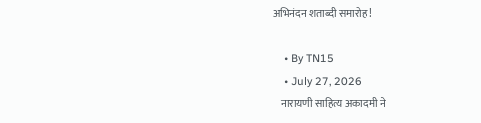अभिनंदन शताब्दी समारोह!

    • By TN15
    • July 27, 2026
    नारायणी साहित्य अकादमी ने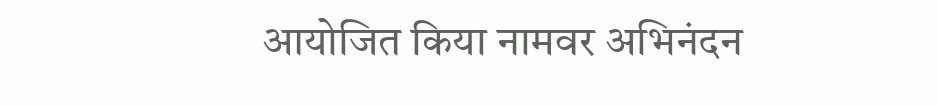आयोजित किया नामवर अभिनंदन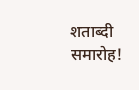शताब्दी समारोह!